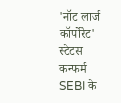'नॉट लार्ज कॉर्पोरेट' स्टेटस कन्फर्म
SEBI के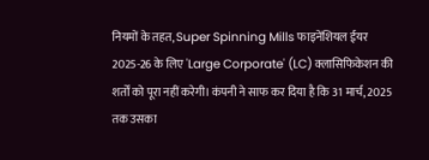नियमों के तहत, Super Spinning Mills फाइनेंशियल ईयर 2025-26 के लिए 'Large Corporate' (LC) क्लासिफिकेशन की शर्तों को पूरा नहीं करेगी। कंपनी ने साफ कर दिया है कि 31 मार्च, 2025 तक उसका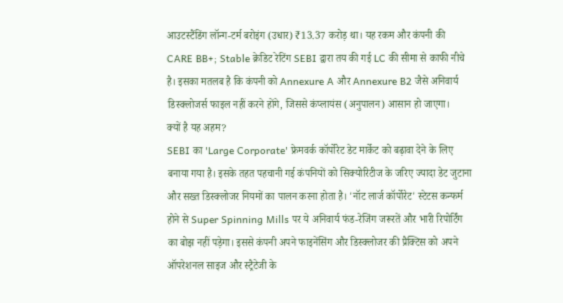आउटस्टैंडिंग लॉन्ग-टर्म बरोइंग (उधार) ₹13.37 करोड़ था। यह रकम और कंपनी की CARE BB+; Stable क्रेडिट रेटिंग SEBI द्वारा तय की गई LC की सीमा से काफी नीचे है। इसका मतलब है कि कंपनी को Annexure A और Annexure B2 जैसे अनिवार्य डिस्क्लोजर्स फाइल नहीं करने होंगे, जिससे कंप्लायंस (अनुपालन) आसान हो जाएगा।
क्यों है यह अहम?
SEBI का 'Large Corporate' फ्रेमवर्क कॉर्पोरेट डेट मार्केट को बढ़ावा देने के लिए बनाया गया है। इसके तहत पहचानी गई कंपनियों को सिक्योरिटीज के जरिए ज्यादा डेट जुटाना और सख्त डिस्क्लोजर नियमों का पालन करना होता है। 'नॉट लार्ज कॉर्पोरेट' स्टेटस कन्फर्म होने से Super Spinning Mills पर ये अनिवार्य फंड-रेजिंग जरूरतें और भारी रिपोर्टिंग का बोझ नहीं पड़ेगा। इससे कंपनी अपने फाइनेंसिंग और डिस्क्लोजर की प्रैक्टिस को अपने ऑपरेशनल साइज और स्ट्रैटेजी के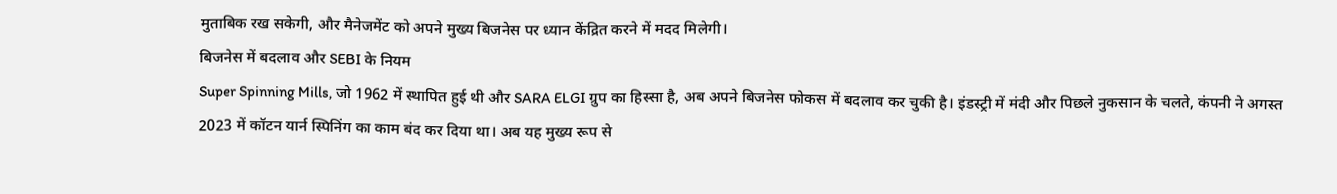मुताबिक रख सकेगी, और मैनेजमेंट को अपने मुख्य बिजनेस पर ध्यान केंद्रित करने में मदद मिलेगी।
बिजनेस में बदलाव और SEBI के नियम
Super Spinning Mills, जो 1962 में स्थापित हुई थी और SARA ELGI ग्रुप का हिस्सा है, अब अपने बिजनेस फोकस में बदलाव कर चुकी है। इंडस्ट्री में मंदी और पिछले नुकसान के चलते, कंपनी ने अगस्त 2023 में कॉटन यार्न स्पिनिंग का काम बंद कर दिया था। अब यह मुख्य रूप से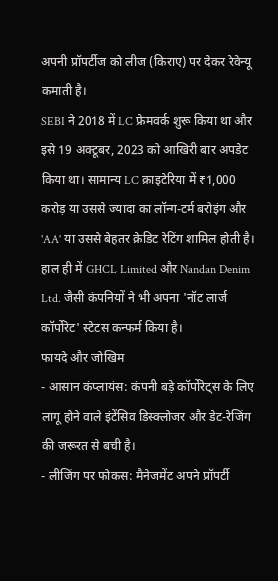अपनी प्रॉपर्टीज को लीज (किराए) पर देकर रेवेन्यू कमाती है।
SEBI ने 2018 में LC फ्रेमवर्क शुरू किया था और इसे 19 अक्टूबर, 2023 को आखिरी बार अपडेट किया था। सामान्य LC क्राइटेरिया में ₹1,000 करोड़ या उससे ज्यादा का लॉन्ग-टर्म बरोइंग और 'AA' या उससे बेहतर क्रेडिट रेटिंग शामिल होती है। हाल ही में GHCL Limited और Nandan Denim Ltd. जैसी कंपनियों ने भी अपना 'नॉट लार्ज कॉर्पोरेट' स्टेटस कन्फर्म किया है।
फायदे और जोखिम
- आसान कंप्लायंस: कंपनी बड़े कॉर्पोरेट्स के लिए लागू होने वाले इंटेंसिव डिस्क्लोजर और डेट-रेजिंग की जरूरत से बची है।
- लीजिंग पर फोकस: मैनेजमेंट अपने प्रॉपर्टी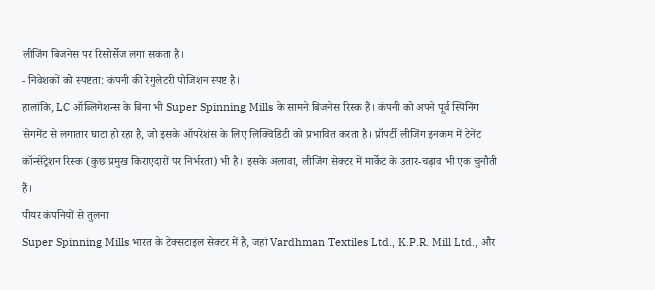लीजिंग बिजनेस पर रिसोर्सेज लगा सकता है।
- निवेशकों को स्पष्टता: कंपनी की रेगुलेटरी पोजिशन स्पष्ट है।
हालांकि, LC ऑब्लिगेशन्स के बिना भी Super Spinning Mills के सामने बिजनेस रिस्क हैं। कंपनी को अपने पूर्व स्पिनिंग सेगमेंट से लगातार घाटा हो रहा है, जो इसके ऑपरेशंस के लिए लिक्विडिटी को प्रभावित करता है। प्रॉपर्टी लीजिंग इनकम में टेनेंट कॉन्सेंट्रेशन रिस्क (कुछ प्रमुख किराएदारों पर निर्भरता) भी है। इसके अलावा, लीजिंग सेक्टर में मार्केट के उतार-चढ़ाव भी एक चुनौती हैं।
पीयर कंपनियों से तुलना
Super Spinning Mills भारत के टेक्सटाइल सेक्टर में है, जहां Vardhman Textiles Ltd., K.P.R. Mill Ltd., और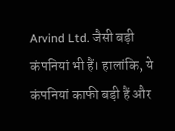Arvind Ltd. जैसी बड़ी कंपनियां भी हैं। हालांकि, ये कंपनियां काफी बड़ी हैं और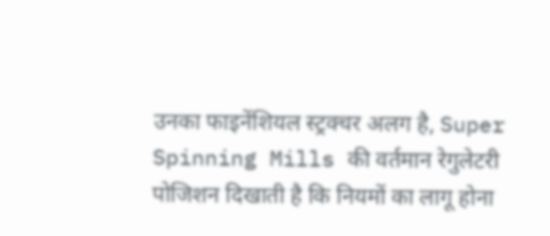उनका फाइनेंशियल स्ट्रक्चर अलग है, Super Spinning Mills की वर्तमान रेगुलेटरी पोजिशन दिखाती है कि नियमों का लागू होना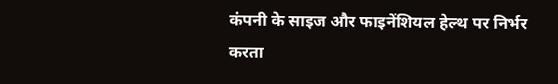कंपनी के साइज और फाइनेंशियल हेल्थ पर निर्भर करता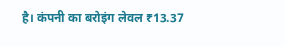है। कंपनी का बरोइंग लेवल ₹13.37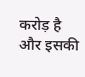करोड़ है और इसकी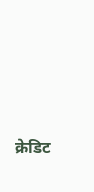क्रेडिट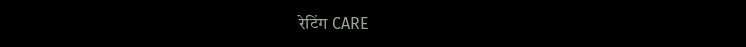रेटिंग CARE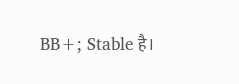BB+; Stable है।